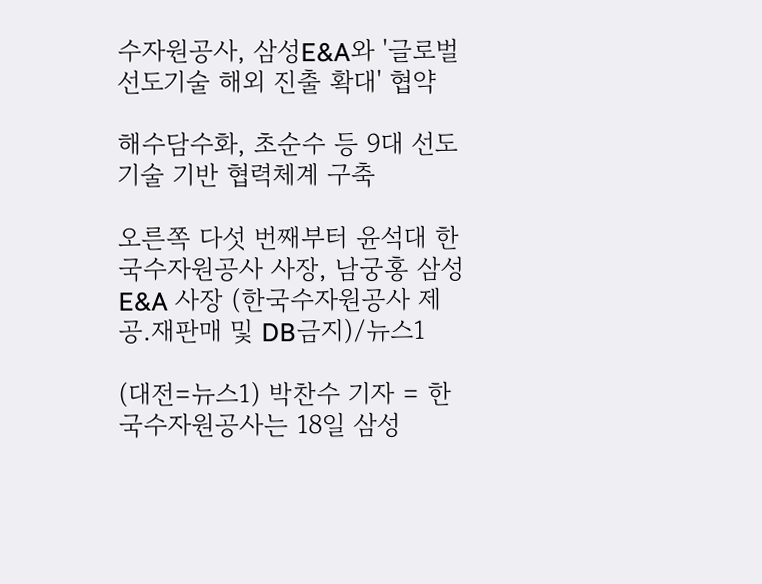수자원공사, 삼성E&A와 '글로벌 선도기술 해외 진출 확대' 협약

해수담수화, 초순수 등 9대 선도기술 기반 협력체계 구축

오른쪽 다섯 번째부터 윤석대 한국수자원공사 사장, 남궁홍 삼성E&A 사장 (한국수자원공사 제공.재판매 및 DB금지)/뉴스1

(대전=뉴스1) 박찬수 기자 = 한국수자원공사는 18일 삼성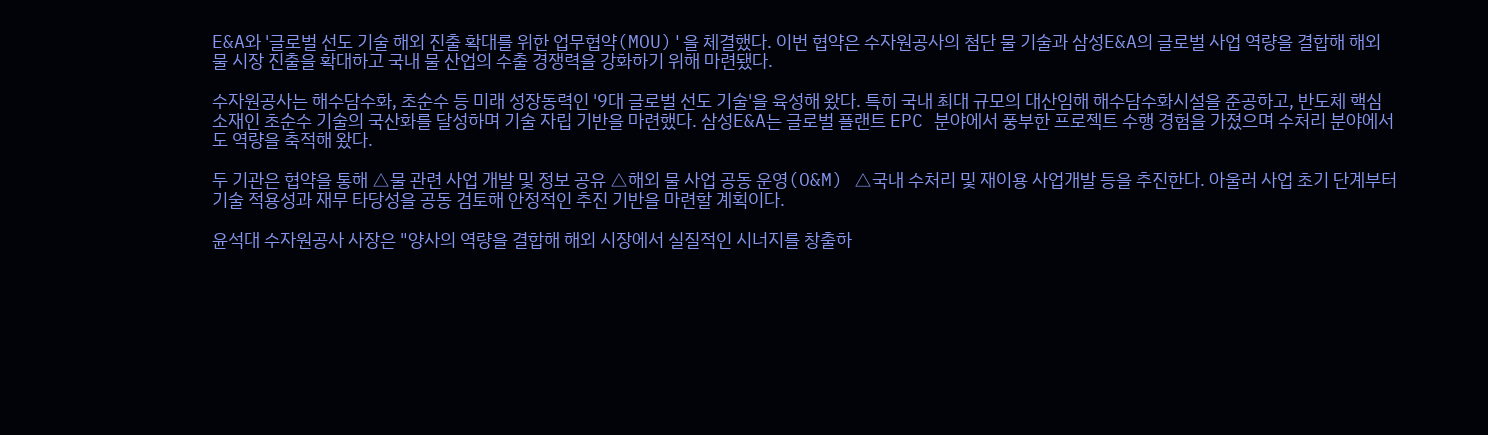E&A와 '글로벌 선도 기술 해외 진출 확대를 위한 업무협약(MOU)'을 체결했다. 이번 협약은 수자원공사의 첨단 물 기술과 삼성E&A의 글로벌 사업 역량을 결합해 해외 물 시장 진출을 확대하고 국내 물 산업의 수출 경쟁력을 강화하기 위해 마련됐다.

수자원공사는 해수담수화, 초순수 등 미래 성장동력인 '9대 글로벌 선도 기술'을 육성해 왔다. 특히 국내 최대 규모의 대산임해 해수담수화시설을 준공하고, 반도체 핵심 소재인 초순수 기술의 국산화를 달성하며 기술 자립 기반을 마련했다. 삼성E&A는 글로벌 플랜트 EPC 분야에서 풍부한 프로젝트 수행 경험을 가졌으며 수처리 분야에서도 역량을 축적해 왔다.

두 기관은 협약을 통해 △물 관련 사업 개발 및 정보 공유 △해외 물 사업 공동 운영(O&M) △국내 수처리 및 재이용 사업개발 등을 추진한다. 아울러 사업 초기 단계부터 기술 적용성과 재무 타당성을 공동 검토해 안정적인 추진 기반을 마련할 계획이다.

윤석대 수자원공사 사장은 "양사의 역량을 결합해 해외 시장에서 실질적인 시너지를 창출하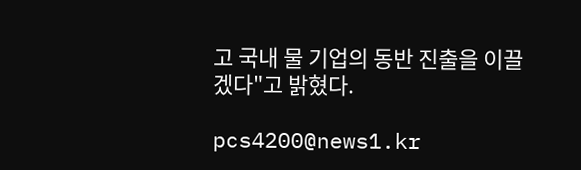고 국내 물 기업의 동반 진출을 이끌겠다"고 밝혔다.

pcs4200@news1.kr